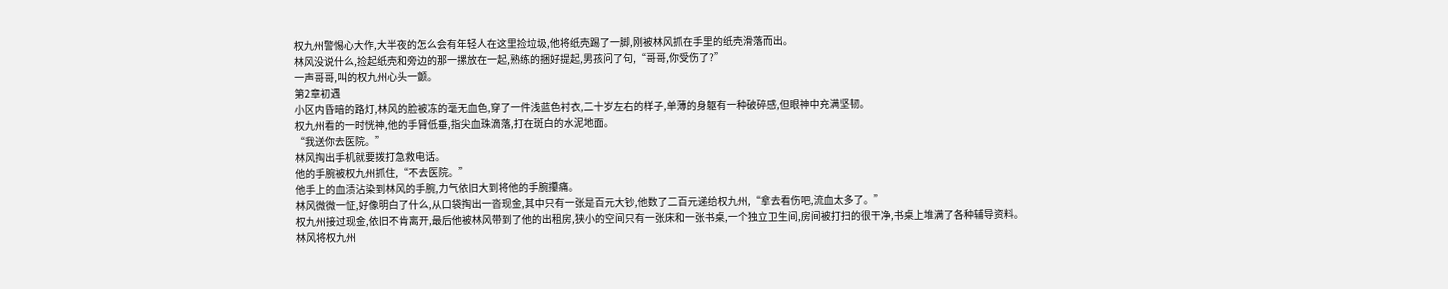权九州警惕心大作,大半夜的怎么会有年轻人在这里捡垃圾,他将纸壳踢了一脚,刚被林风抓在手里的纸壳滑落而出。
林风没说什么,捡起纸壳和旁边的那一摞放在一起,熟练的捆好提起,男孩问了句,“哥哥,你受伤了?”
一声哥哥,叫的权九州心头一颤。
第2章初遇
小区内昏暗的路灯,林风的脸被冻的毫无血色,穿了一件浅蓝色衬衣,二十岁左右的样子,单薄的身躯有一种破碎感,但眼神中充满坚韧。
权九州看的一时恍神,他的手臂低垂,指尖血珠滴落,打在斑白的水泥地面。
“我送你去医院。”
林风掏出手机就要拨打急救电话。
他的手腕被权九州抓住,“不去医院。”
他手上的血渍沾染到林风的手腕,力气依旧大到将他的手腕攥痛。
林风微微一怔,好像明白了什么,从口袋掏出一沓现金,其中只有一张是百元大钞,他数了二百元递给权九州,“拿去看伤吧,流血太多了。”
权九州接过现金,依旧不肯离开,最后他被林风带到了他的出租房,狭小的空间只有一张床和一张书桌,一个独立卫生间,房间被打扫的很干净,书桌上堆满了各种辅导资料。
林风将权九州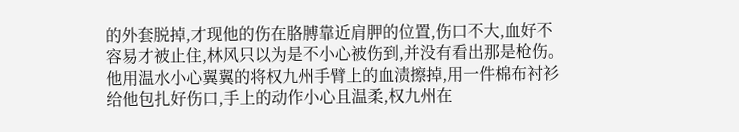的外套脱掉,才现他的伤在胳膊靠近肩胛的位置,伤口不大,血好不容易才被止住,林风只以为是不小心被伤到,并没有看出那是枪伤。
他用温水小心翼翼的将权九州手臂上的血渍擦掉,用一件棉布衬衫给他包扎好伤口,手上的动作小心且温柔,权九州在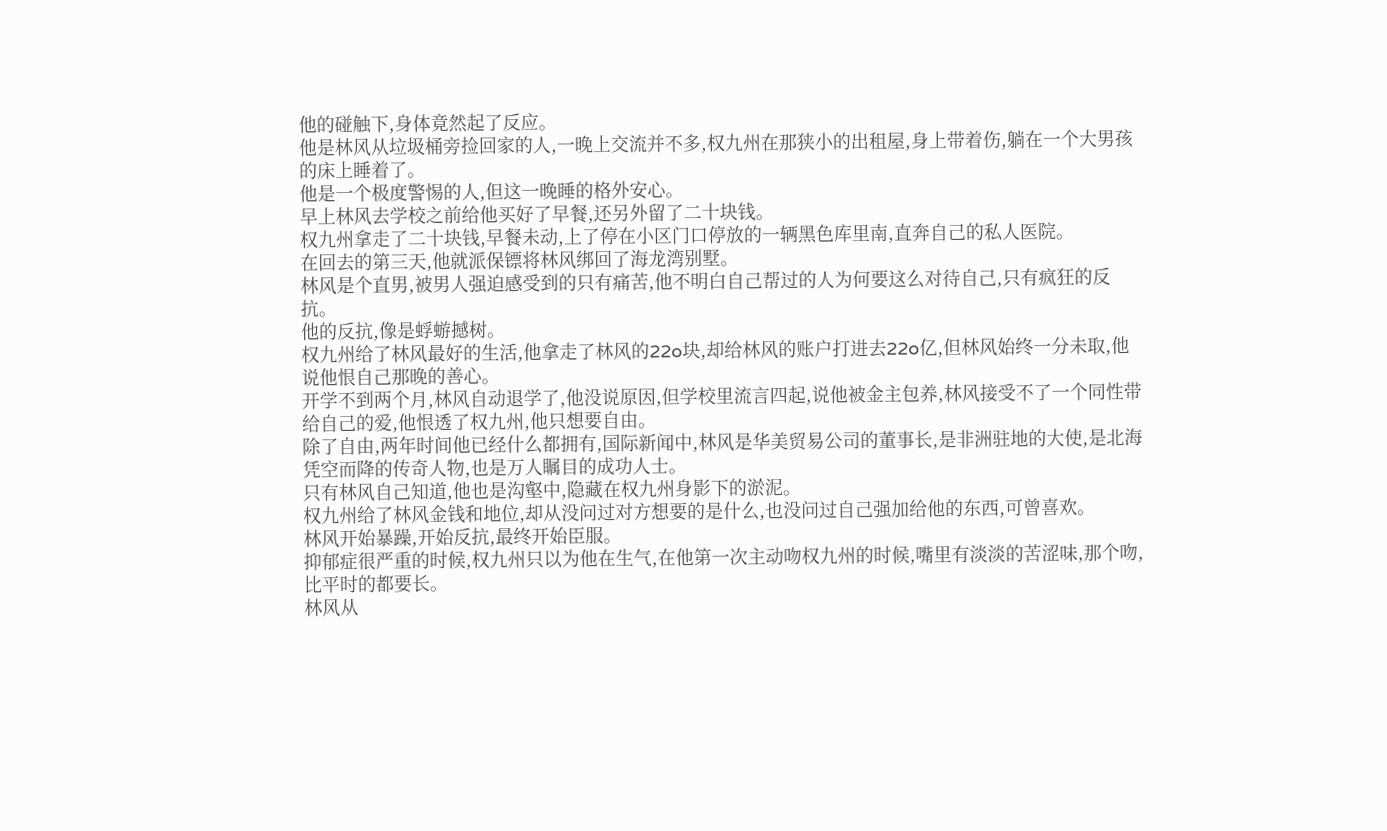他的碰触下,身体竟然起了反应。
他是林风从垃圾桶旁捡回家的人,一晚上交流并不多,权九州在那狭小的出租屋,身上带着伤,躺在一个大男孩的床上睡着了。
他是一个极度警惕的人,但这一晚睡的格外安心。
早上林风去学校之前给他买好了早餐,还另外留了二十块钱。
权九州拿走了二十块钱,早餐未动,上了停在小区门口停放的一辆黑色库里南,直奔自己的私人医院。
在回去的第三天,他就派保镖将林风绑回了海龙湾别墅。
林风是个直男,被男人强迫感受到的只有痛苦,他不明白自己帮过的人为何要这么对待自己,只有疯狂的反抗。
他的反抗,像是蜉蝣撼树。
权九州给了林风最好的生活,他拿走了林风的22o块,却给林风的账户打进去22o亿,但林风始终一分未取,他说他恨自己那晚的善心。
开学不到两个月,林风自动退学了,他没说原因,但学校里流言四起,说他被金主包养,林风接受不了一个同性带给自己的爱,他恨透了权九州,他只想要自由。
除了自由,两年时间他已经什么都拥有,国际新闻中,林风是华美贸易公司的董事长,是非洲驻地的大使,是北海凭空而降的传奇人物,也是万人瞩目的成功人士。
只有林风自己知道,他也是沟壑中,隐藏在权九州身影下的淤泥。
权九州给了林风金钱和地位,却从没问过对方想要的是什么,也没问过自己强加给他的东西,可曾喜欢。
林风开始暴躁,开始反抗,最终开始臣服。
抑郁症很严重的时候,权九州只以为他在生气,在他第一次主动吻权九州的时候,嘴里有淡淡的苦涩味,那个吻,比平时的都要长。
林风从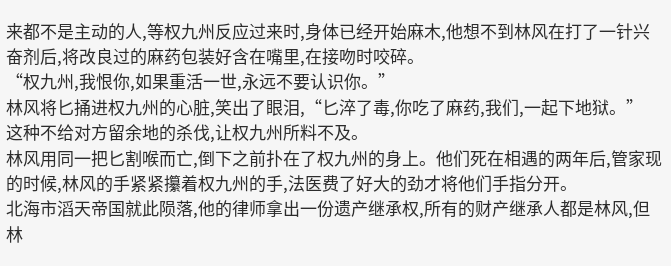来都不是主动的人,等权九州反应过来时,身体已经开始麻木,他想不到林风在打了一针兴奋剂后,将改良过的麻药包装好含在嘴里,在接吻时咬碎。
“权九州,我恨你,如果重活一世,永远不要认识你。”
林风将匕捅进权九州的心脏,笑出了眼泪,“匕淬了毒,你吃了麻药,我们,一起下地狱。”
这种不给对方留余地的杀伐,让权九州所料不及。
林风用同一把匕割喉而亡,倒下之前扑在了权九州的身上。他们死在相遇的两年后,管家现的时候,林风的手紧紧攥着权九州的手,法医费了好大的劲才将他们手指分开。
北海市滔天帝国就此陨落,他的律师拿出一份遗产继承权,所有的财产继承人都是林风,但林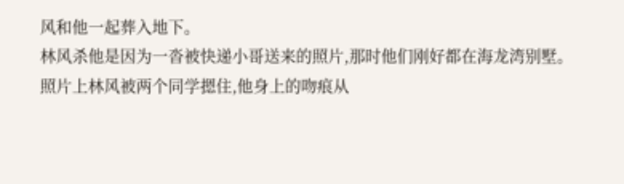风和他一起葬入地下。
林风杀他是因为一沓被快递小哥送来的照片,那时他们刚好都在海龙湾别墅。
照片上林风被两个同学摁住,他身上的吻痕从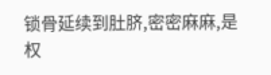锁骨延续到肚脐,密密麻麻,是权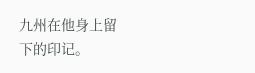九州在他身上留下的印记。